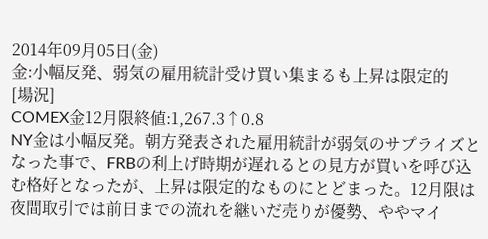2014年09月05日(金)
金:小幅反発、弱気の雇用統計受け買い集まるも上昇は限定的
[場況]
COMEX金12月限終値:1,267.3↑0.8
NY金は小幅反発。朝方発表された雇用統計が弱気のサプライズとなった事で、FRBの利上げ時期が遅れるとの見方が買いを呼び込む格好となったが、上昇は限定的なものにとどまった。12月限は夜間取引では前日までの流れを継いだ売りが優勢、ややマイ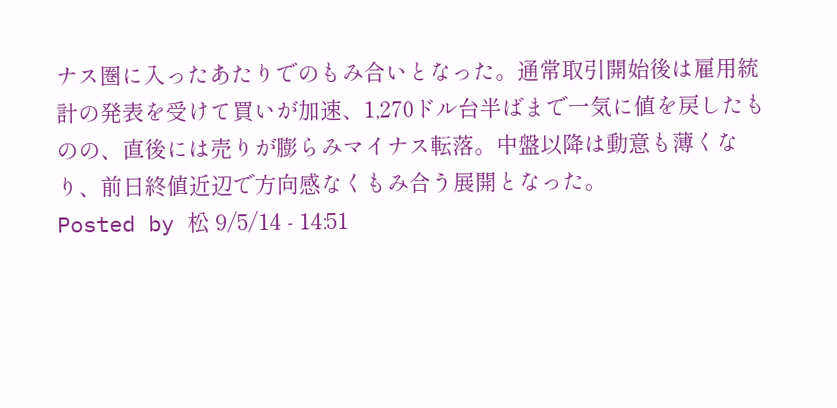ナス圏に入ったあたりでのもみ合いとなった。通常取引開始後は雇用統計の発表を受けて買いが加速、1,270ドル台半ばまで一気に値を戻したものの、直後には売りが膨らみマイナス転落。中盤以降は動意も薄くなり、前日終値近辺で方向感なくもみ合う展開となった。
Posted by 松 9/5/14 - 14:51